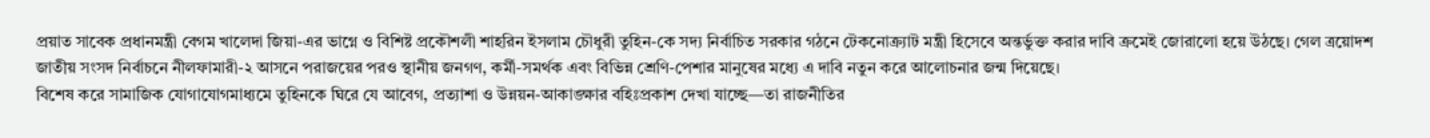প্রয়াত সাবেক প্রধানমন্ত্রী বেগম খালেদা জিয়া-এর ভাগ্নে ও বিশিষ্ট প্রকৌশলী শাহরিন ইসলাম চৌধুরী তুহিন-কে সদ্য নির্বাচিত সরকার গঠনে টেকনোক্র্যাট মন্ত্রী হিসেবে অন্তর্ভুক্ত করার দাবি ক্রমেই জোরালো হয়ে উঠছে। গেল ত্রয়োদশ জাতীয় সংসদ নির্বাচনে নীলফামারী-২ আসনে পরাজয়ের পরও স্থানীয় জনগণ, কর্মী-সমর্থক এবং বিভিন্ন শ্রেণি-পেশার মানুষের মধ্যে এ দাবি নতুন করে আলোচনার জন্ম দিয়েছে।
বিশেষ করে সামাজিক যোগাযোগমাধ্যমে তুহিনকে ঘিরে যে আবেগ, প্রত্যাশা ও উন্নয়ন-আকাঙ্ক্ষার বহিঃপ্রকাশ দেখা যাচ্ছে—তা রাজনীতির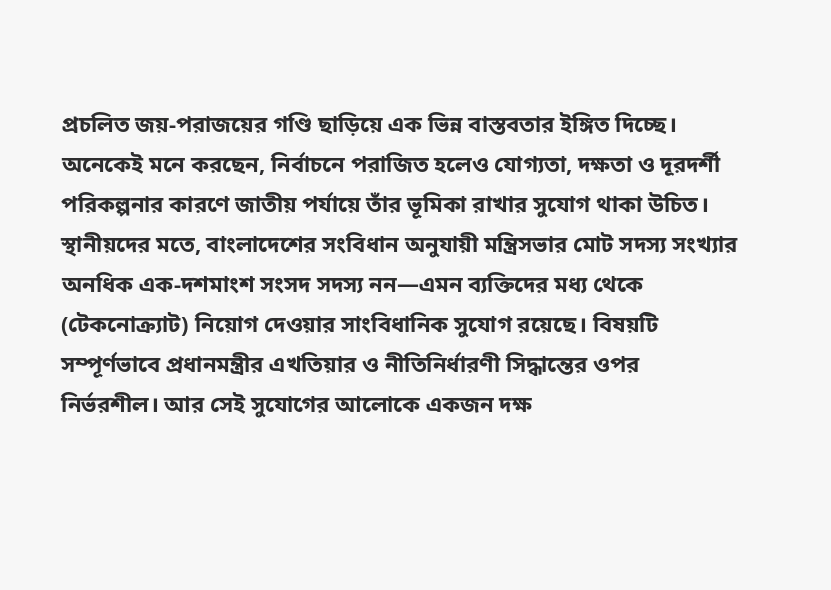প্রচলিত জয়-পরাজয়ের গণ্ডি ছাড়িয়ে এক ভিন্ন বাস্তবতার ইঙ্গিত দিচ্ছে। অনেকেই মনে করছেন, নির্বাচনে পরাজিত হলেও যোগ্যতা, দক্ষতা ও দূরদর্শী পরিকল্পনার কারণে জাতীয় পর্যায়ে তাঁর ভূমিকা রাখার সুযোগ থাকা উচিত।
স্থানীয়দের মতে, বাংলাদেশের সংবিধান অনুযায়ী মন্ত্রিসভার মোট সদস্য সংখ্যার অনধিক এক-দশমাংশ সংসদ সদস্য নন—এমন ব্যক্তিদের মধ্য থেকে (টেকনোক্র্যাট) নিয়োগ দেওয়ার সাংবিধানিক সুযোগ রয়েছে। বিষয়টি সম্পূর্ণভাবে প্রধানমন্ত্রীর এখতিয়ার ও নীতিনির্ধারণী সিদ্ধান্তের ওপর নির্ভরশীল। আর সেই সুযোগের আলোকে একজন দক্ষ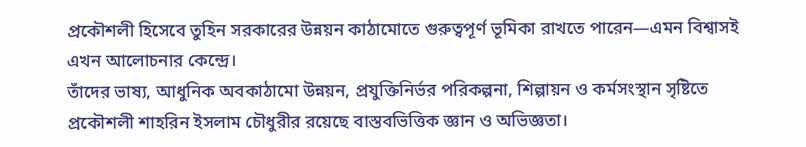প্রকৌশলী হিসেবে তুহিন সরকারের উন্নয়ন কাঠামোতে গুরুত্বপূর্ণ ভূমিকা রাখতে পারেন—এমন বিশ্বাসই এখন আলোচনার কেন্দ্রে।
তাঁদের ভাষ্য, আধুনিক অবকাঠামো উন্নয়ন, প্রযুক্তিনির্ভর পরিকল্পনা, শিল্পায়ন ও কর্মসংস্থান সৃষ্টিতে প্রকৌশলী শাহরিন ইসলাম চৌধুরীর রয়েছে বাস্তবভিত্তিক জ্ঞান ও অভিজ্ঞতা।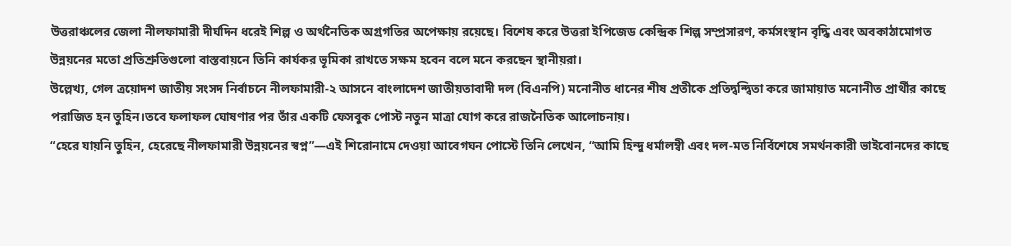উত্তরাঞ্চলের জেলা নীলফামারী দীর্ঘদিন ধরেই শিল্প ও অর্থনৈতিক অগ্রগতির অপেক্ষায় রয়েছে। বিশেষ করে উত্তরা ইপিজেড কেন্দ্রিক শিল্প সম্প্রসারণ, কর্মসংস্থান বৃদ্ধি এবং অবকাঠামোগত উন্নয়নের মতো প্রতিশ্রুতিগুলো বাস্তবায়নে তিনি কার্যকর ভূমিকা রাখতে সক্ষম হবেন বলে মনে করছেন স্থানীয়রা।
উল্লেখ্য, গেল ত্রয়োদশ জাতীয় সংসদ নির্বাচনে নীলফামারী-২ আসনে বাংলাদেশ জাতীয়তাবাদী দল (বিএনপি) মনোনীত ধানের শীষ প্রতীকে প্রতিদ্বন্দ্বিতা করে জামায়াত মনোনীত প্রার্থীর কাছে পরাজিত হন তুহিন।তবে ফলাফল ঘোষণার পর তাঁর একটি ফেসবুক পোস্ট নতুন মাত্রা যোগ করে রাজনৈতিক আলোচনায়।
“হেরে যায়নি তুহিন, হেরেছে নীলফামারী উন্নয়নের স্বপ্ন”—এই শিরোনামে দেওয়া আবেগঘন পোস্টে তিনি লেখেন, “আমি হিন্দু ধর্মালম্বী এবং দল-মত নির্বিশেষে সমর্থনকারী ভাইবোনদের কাছে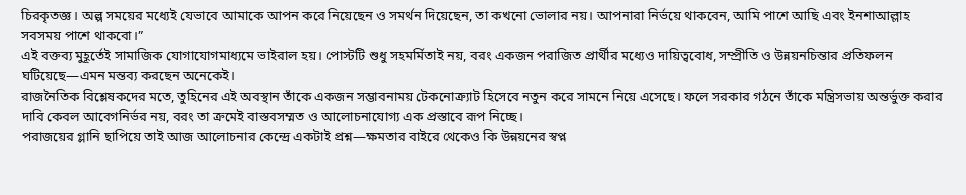চিরকৃতজ্ঞ। অল্প সময়ের মধ্যেই যেভাবে আমাকে আপন করে নিয়েছেন ও সমর্থন দিয়েছেন, তা কখনো ভোলার নয়। আপনারা নির্ভয়ে থাকবেন, আমি পাশে আছি এবং ইনশাআল্লাহ সবসময় পাশে থাকবো।”
এই বক্তব্য মুহূর্তেই সামাজিক যোগাযোগমাধ্যমে ভাইরাল হয়। পোস্টটি শুধু সহমর্মিতাই নয়, বরং একজন পরাজিত প্রার্থীর মধ্যেও দায়িত্ববোধ, সম্প্রীতি ও উন্নয়নচিন্তার প্রতিফলন ঘটিয়েছে—এমন মন্তব্য করছেন অনেকেই।
রাজনৈতিক বিশ্লেষকদের মতে, তুহিনের এই অবস্থান তাঁকে একজন সম্ভাবনাময় টেকনোক্র্যাট হিসেবে নতুন করে সামনে নিয়ে এসেছে। ফলে সরকার গঠনে তাঁকে মন্ত্রিসভায় অন্তর্ভুক্ত করার দাবি কেবল আবেগনির্ভর নয়, বরং তা ক্রমেই বাস্তবসম্মত ও আলোচনাযোগ্য এক প্রস্তাবে রূপ নিচ্ছে।
পরাজয়ের গ্লানি ছাপিয়ে তাই আজ আলোচনার কেন্দ্রে একটাই প্রশ্ন—ক্ষমতার বাইরে থেকেও কি উন্নয়নের স্বপ্ন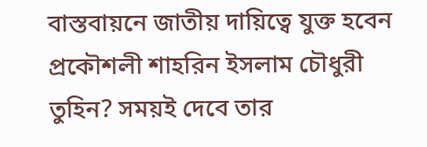বাস্তবায়নে জাতীয় দায়িত্বে যুক্ত হবেন প্রকৌশলী শাহরিন ইসলাম চৌধুরী তুহিন? সময়ই দেবে তার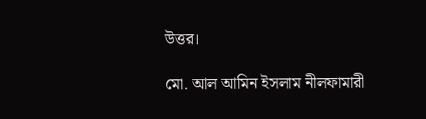উত্তর।

মো. আল আমিন ইসলাম নীলফামারী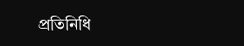প্রতিনিধি